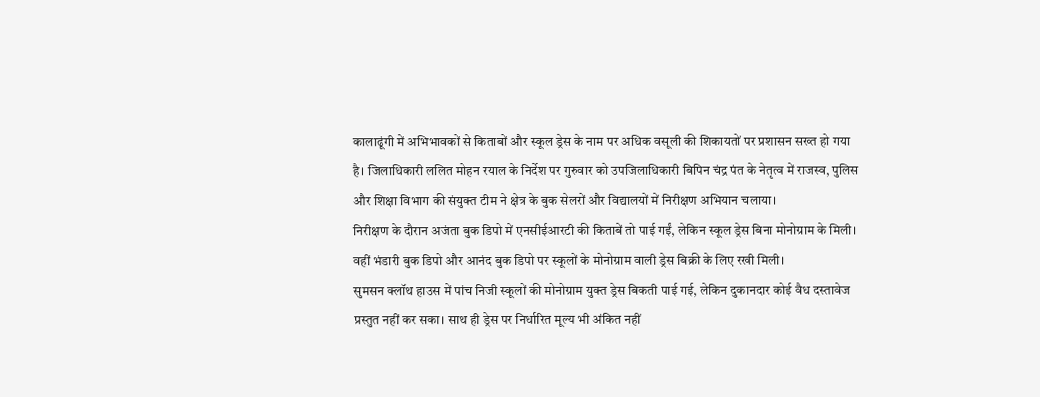कालाढूंगी में अभिभावकों से किताबों और स्कूल ड्रेस के नाम पर अधिक वसूली की शिकायतों पर प्रशासन सख्त हो गया है। जिलाधिकारी ललित मोहन रयाल के निर्देश पर गुरुवार को उपजिलाधिकारी बिपिन चंद्र पंत के नेतृत्व में राजस्व, पुलिस और शिक्षा विभाग की संयुक्त टीम ने क्षेत्र के बुक सेलरों और विद्यालयों में निरीक्षण अभियान चलाया।
निरीक्षण के दौरान अजंता बुक डिपो में एनसीईआरटी की किताबें तो पाई गईं, लेकिन स्कूल ड्रेस बिना मोनोग्राम के मिली। वहीं भंडारी बुक डिपो और आनंद बुक डिपो पर स्कूलों के मोनोग्राम वाली ड्रेस बिक्री के लिए रखी मिली।
सुमसन क्लॉथ हाउस में पांच निजी स्कूलों की मोनोग्राम युक्त ड्रेस बिकती पाई गई, लेकिन दुकानदार कोई वैध दस्तावेज प्रस्तुत नहीं कर सका। साथ ही ड्रेस पर निर्धारित मूल्य भी अंकित नहीं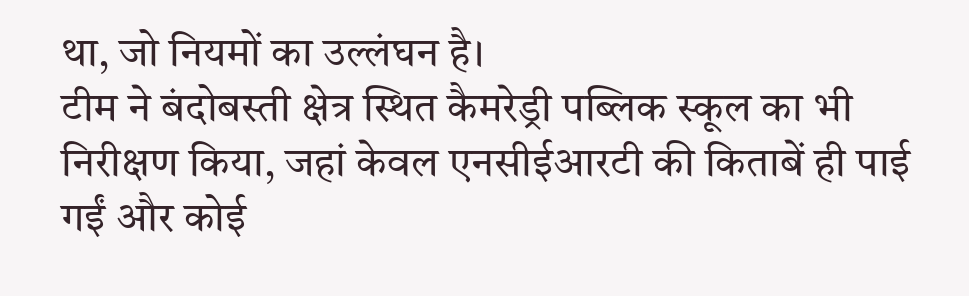था, जो नियमों का उल्लंघन है।
टीम ने बंदोबस्ती क्षेत्र स्थित कैमरेड्री पब्लिक स्कूल का भी निरीक्षण किया, जहां केवल एनसीईआरटी की किताबें ही पाई गईं और कोई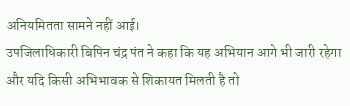अनियमितता सामने नहीं आई।
उपजिलाधिकारी बिपिन चंद्र पंत ने कहा कि यह अभियान आगे भी जारी रहेगा और यदि किसी अभिभावक से शिकायत मिलती है तो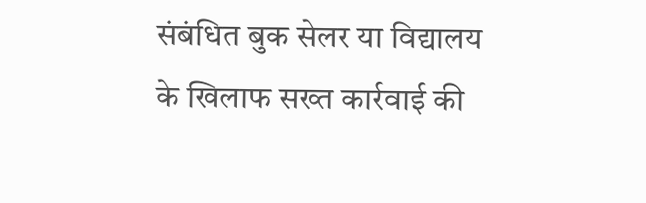संबंधित बुक सेलर या विद्यालय के खिलाफ सख्त कार्रवाई की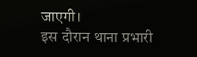जाएगी।
इस दौरान थाना प्रभारी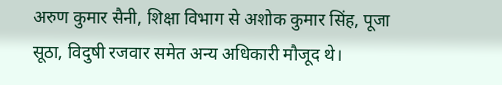अरुण कुमार सैनी, शिक्षा विभाग से अशोक कुमार सिंह, पूजा सूठा, विदुषी रजवार समेत अन्य अधिकारी मौजूद थे।